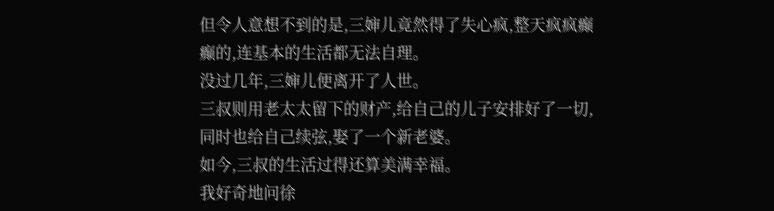但令人意想不到的是,三婶儿竟然得了失心疯,整天疯疯癫癫的,连基本的生活都无法自理。
没过几年,三婶儿便离开了人世。
三叔则用老太太留下的财产,给自己的儿子安排好了一切,同时也给自己续弦,娶了一个新老婆。
如今,三叔的生活过得还算美满幸福。
我好奇地问徐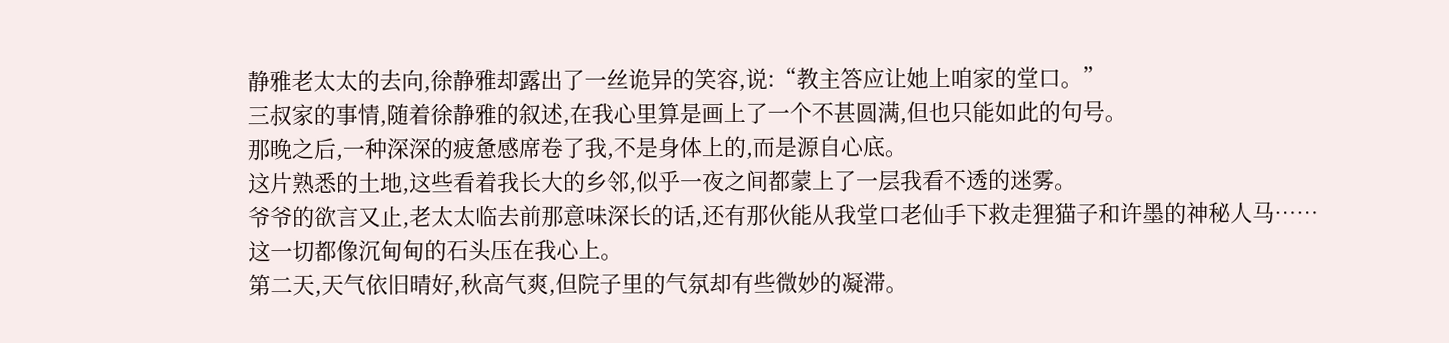静雅老太太的去向,徐静雅却露出了一丝诡异的笑容,说:“教主答应让她上咱家的堂口。”
三叔家的事情,随着徐静雅的叙述,在我心里算是画上了一个不甚圆满,但也只能如此的句号。
那晚之后,一种深深的疲惫感席卷了我,不是身体上的,而是源自心底。
这片熟悉的土地,这些看着我长大的乡邻,似乎一夜之间都蒙上了一层我看不透的迷雾。
爷爷的欲言又止,老太太临去前那意味深长的话,还有那伙能从我堂口老仙手下救走狸猫子和许墨的神秘人马……
这一切都像沉甸甸的石头压在我心上。
第二天,天气依旧晴好,秋高气爽,但院子里的气氛却有些微妙的凝滞。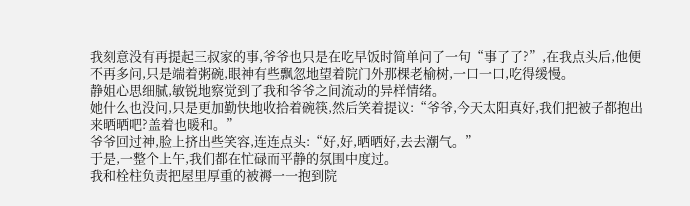我刻意没有再提起三叔家的事,爷爷也只是在吃早饭时简单问了一句“事了了?”,在我点头后,他便不再多问,只是端着粥碗,眼神有些飘忽地望着院门外那棵老榆树,一口一口,吃得缓慢。
静姐心思细腻,敏锐地察觉到了我和爷爷之间流动的异样情绪。
她什么也没问,只是更加勤快地收拾着碗筷,然后笑着提议:“爷爷,今天太阳真好,我们把被子都抱出来晒晒吧?盖着也暖和。”
爷爷回过神,脸上挤出些笑容,连连点头:“好,好,晒晒好,去去潮气。”
于是,一整个上午,我们都在忙碌而平静的氛围中度过。
我和栓柱负责把屋里厚重的被褥一一抱到院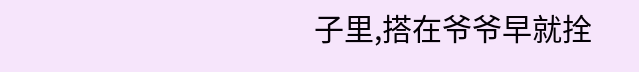子里,搭在爷爷早就拴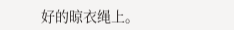好的晾衣绳上。